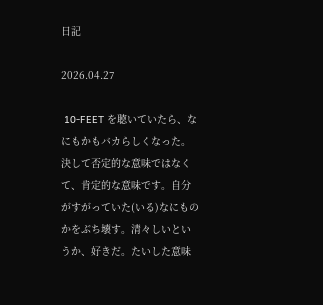日記

2026.04.27

 10-FEET を聴いていたら、なにもかもバカらしくなった。決して否定的な意味ではなくて、肯定的な意味です。自分がすがっていた(いる)なにものかをぶち壊す。清々しいというか、好きだ。たいした意味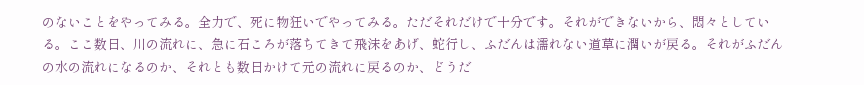のないことをやってみる。全力で、死に物狂いでやってみる。ただそれだけで十分です。それができないから、悶々としている。ここ数日、川の流れに、急に石ころが落ちてきて飛沫をあげ、蛇行し、ふだんは濡れない道草に潤いが戻る。それがふだんの水の流れになるのか、それとも数日かけて元の流れに戻るのか、どうだ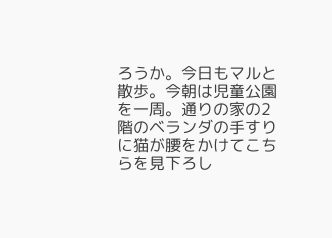ろうか。今日もマルと散歩。今朝は児童公園を一周。通りの家の2階のベランダの手すりに猫が腰をかけてこちらを見下ろし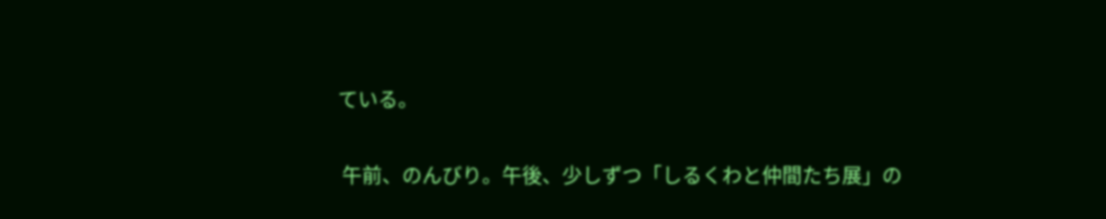ている。

 午前、のんびり。午後、少しずつ「しるくわと仲間たち展」の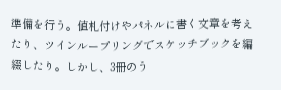準備を行う。値札付けやパネルに書く文章を考えたり、ツインループリングでスケッチブックを編綴したり。しかし、3冊のう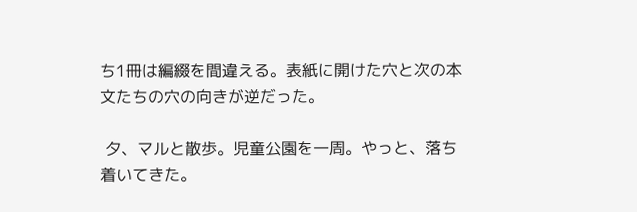ち1冊は編綴を間違える。表紙に開けた穴と次の本文たちの穴の向きが逆だった。

 夕、マルと散歩。児童公園を一周。やっと、落ち着いてきた。